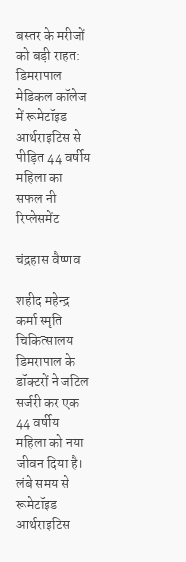बस्तर के मरीजों को बड़ी राहत: डिमरापाल मेडिकल कॉलेज में रूमेटॉइड आर्थराइटिस से पीड़ित 44 वर्षीय महिला का सफल नी रिप्लेसमेंट

चंद्रहास वैष्णव

शहीद महेन्द्र कर्मा स्मृति चिकित्सालय डिमरापाल के डॉक्टरों ने जटिल सर्जरी कर एक 44 वर्षीय महिला को नया जीवन दिया है। लंबे समय से रूमेटॉइड आर्थराइटिस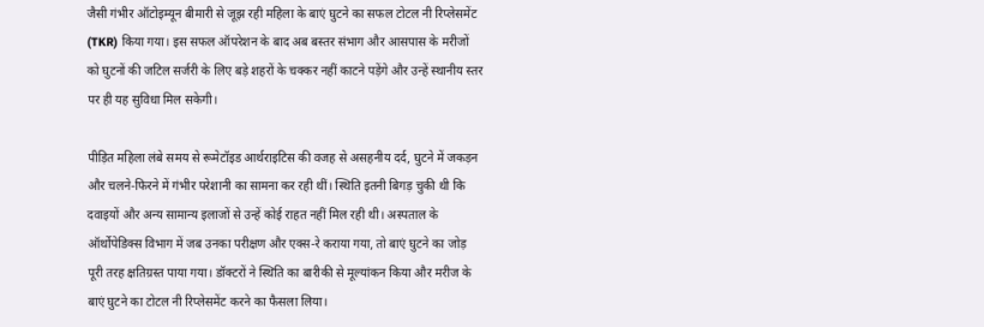जैसी गंभीर ऑटोइम्यून बीमारी से जूझ रही महिला के बाएं घुटने का सफल टोटल नी रिप्लेसमेंट (TKR) किया गया। इस सफल ऑपरेशन के बाद अब बस्तर संभाग और आसपास के मरीजों को घुटनों की जटिल सर्जरी के लिए बड़े शहरों के चक्कर नहीं काटने पड़ेंगे और उन्हें स्थानीय स्तर पर ही यह सुविधा मिल सकेगी।

पीड़ित महिला लंबे समय से रूमेटॉइड आर्थराइटिस की वजह से असहनीय दर्द, घुटने में जकड़न और चलने-फिरने में गंभीर परेशानी का सामना कर रही थीं। स्थिति इतनी बिगड़ चुकी थी कि दवाइयों और अन्य सामान्य इलाजों से उन्हें कोई राहत नहीं मिल रही थी। अस्पताल के ऑर्थोपेडिक्स विभाग में जब उनका परीक्षण और एक्स-रे कराया गया, तो बाएं घुटने का जोड़ पूरी तरह क्षतिग्रस्त पाया गया। डॉक्टरों ने स्थिति का बारीकी से मूल्यांकन किया और मरीज के बाएं घुटने का टोटल नी रिप्लेसमेंट करने का फैसला लिया।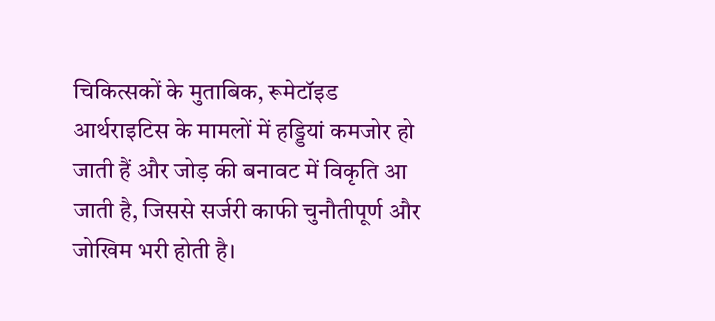चिकित्सकों के मुताबिक, रूमेटॉइड आर्थराइटिस के मामलों में हड्डियां कमजोर हो जाती हैं और जोड़ की बनावट में विकृति आ जाती है, जिससे सर्जरी काफी चुनौतीपूर्ण और जोखिम भरी होती है।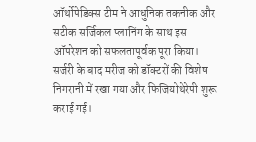ऑर्थोपेडिक्स टीम ने आधुनिक तकनीक और सटीक सर्जिकल प्लानिंग के साथ इस ऑपरेशन को सफलतापूर्वक पूरा किया। सर्जरी के बाद मरीज को डॉक्टरों की विशेष निगरानी में रखा गया और फिजियोथेरेपी शुरू कराई गई।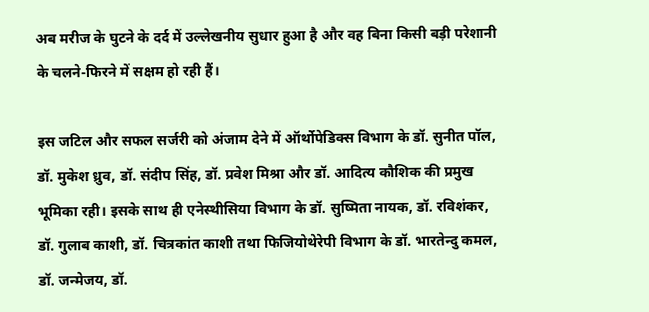अब मरीज के घुटने के दर्द में उल्लेखनीय सुधार हुआ है और वह बिना किसी बड़ी परेशानी के चलने-फिरने में सक्षम हो रही हैं।

इस जटिल और सफल सर्जरी को अंजाम देने में ऑर्थोपेडिक्स विभाग के डॉ. सुनीत पॉल, डॉ. मुकेश ध्रुव, डॉ. संदीप सिंह, डॉ. प्रवेश मिश्रा और डॉ. आदित्य कौशिक की प्रमुख भूमिका रही। इसके साथ ही एनेस्थीसिया विभाग के डॉ. सुष्मिता नायक, डॉ. रविशंकर, डॉ. गुलाब काशी, डॉ. चित्रकांत काशी तथा फिजियोथेरेपी विभाग के डॉ. भारतेन्दु कमल, डॉ. जन्मेजय, डॉ.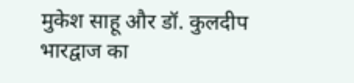मुकेश साहू और डॉ. कुलदीप भारद्वाज का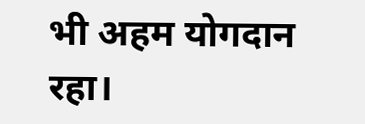भी अहम योगदान रहा।